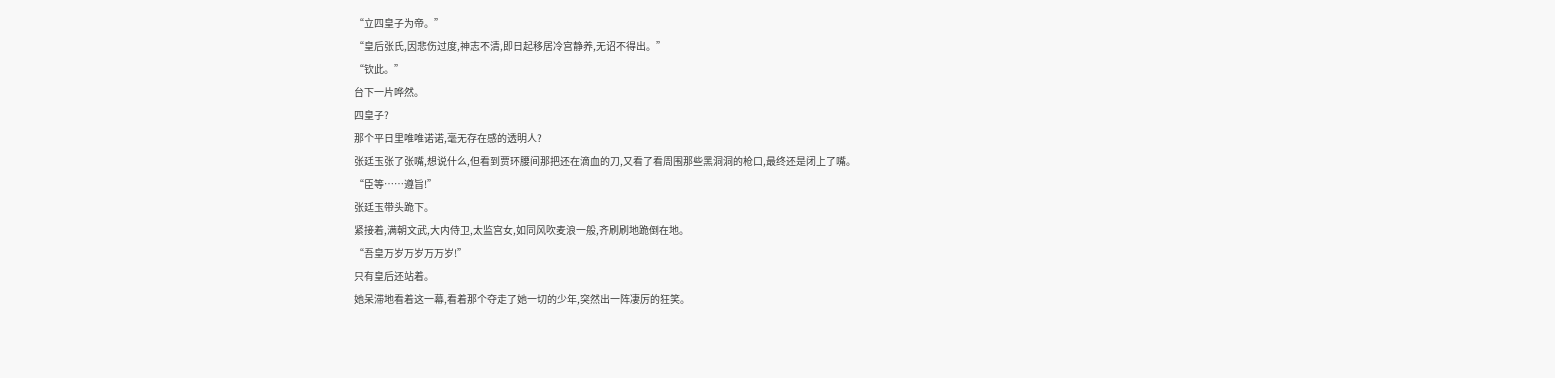“立四皇子为帝。”
“皇后张氏,因悲伤过度,神志不清,即日起移居冷宫静养,无诏不得出。”
“钦此。”
台下一片哗然。
四皇子?
那个平日里唯唯诺诺,毫无存在感的透明人?
张廷玉张了张嘴,想说什么,但看到贾环腰间那把还在滴血的刀,又看了看周围那些黑洞洞的枪口,最终还是闭上了嘴。
“臣等……遵旨!”
张廷玉带头跪下。
紧接着,满朝文武,大内侍卫,太监宫女,如同风吹麦浪一般,齐刷刷地跪倒在地。
“吾皇万岁万岁万万岁!”
只有皇后还站着。
她呆滞地看着这一幕,看着那个夺走了她一切的少年,突然出一阵凄厉的狂笑。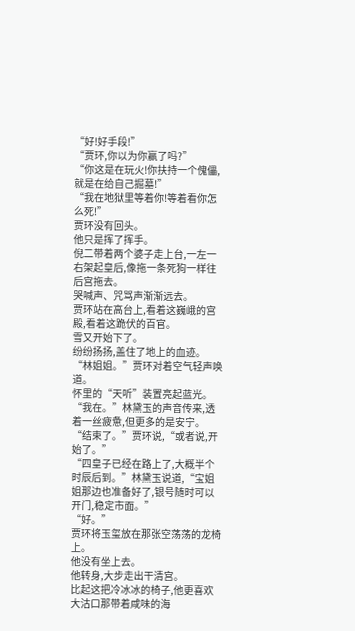“好!好手段!”
“贾环,你以为你赢了吗?”
“你这是在玩火!你扶持一个傀儡,就是在给自己掘墓!”
“我在地狱里等着你!等着看你怎么死!”
贾环没有回头。
他只是挥了挥手。
倪二带着两个婆子走上台,一左一右架起皇后,像拖一条死狗一样往后宫拖去。
哭喊声、咒骂声渐渐远去。
贾环站在高台上,看着这巍峨的宫殿,看着这跪伏的百官。
雪又开始下了。
纷纷扬扬,盖住了地上的血迹。
“林姐姐。”贾环对着空气轻声唤道。
怀里的“天听”装置亮起蓝光。
“我在。”林黛玉的声音传来,透着一丝疲惫,但更多的是安宁。
“结束了。”贾环说,“或者说,开始了。”
“四皇子已经在路上了,大概半个时辰后到。”林黛玉说道,“宝姐姐那边也准备好了,银号随时可以开门,稳定市面。”
“好。”
贾环将玉玺放在那张空荡荡的龙椅上。
他没有坐上去。
他转身,大步走出干清宫。
比起这把冷冰冰的椅子,他更喜欢大沽口那带着咸味的海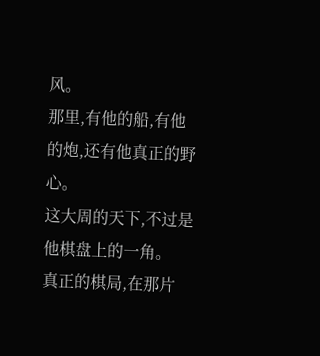风。
那里,有他的船,有他的炮,还有他真正的野心。
这大周的天下,不过是他棋盘上的一角。
真正的棋局,在那片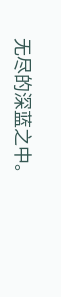无尽的深蓝之中。